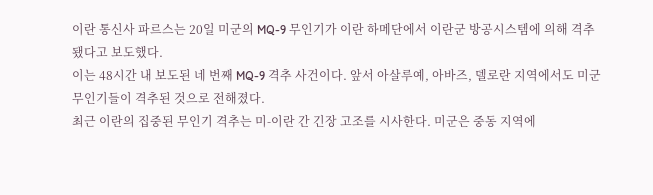이란 통신사 파르스는 20일 미군의 MQ-9 무인기가 이란 하메단에서 이란군 방공시스템에 의해 격추됐다고 보도했다.
이는 48시간 내 보도된 네 번째 MQ-9 격추 사건이다. 앞서 아살루예, 아바즈, 델로란 지역에서도 미군 무인기들이 격추된 것으로 전해졌다.
최근 이란의 집중된 무인기 격추는 미-이란 간 긴장 고조를 시사한다. 미군은 중동 지역에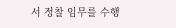서 정찰 임무를 수행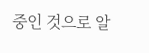중인 것으로 알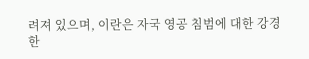려져 있으며, 이란은 자국 영공 침범에 대한 강경한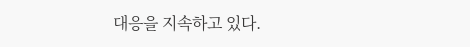대응을 지속하고 있다.